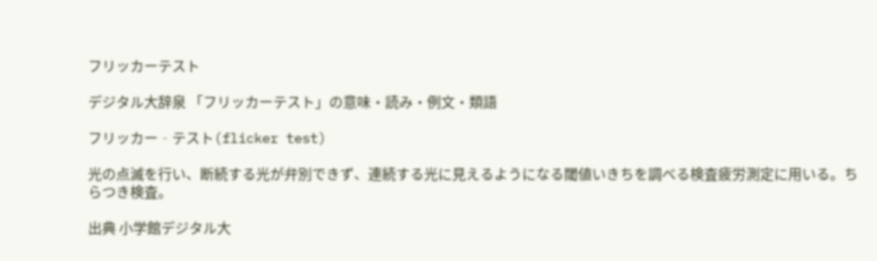フリッカーテスト

デジタル大辞泉 「フリッカーテスト」の意味・読み・例文・類語

フリッカー‐テスト(flicker test)

光の点滅を行い、断続する光が弁別できず、連続する光に見えるようになる閾値いきちを調べる検査疲労測定に用いる。ちらつき検査。

出典 小学館デジタル大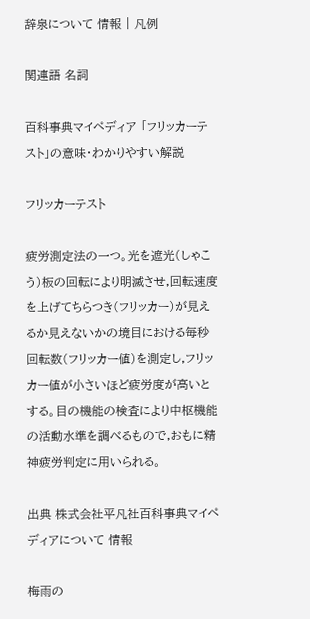辞泉について 情報 | 凡例

関連語 名詞

百科事典マイペディア 「フリッカーテスト」の意味・わかりやすい解説

フリッカーテスト

疲労測定法の一つ。光を遮光(しゃこう)板の回転により明滅させ,回転速度を上げてちらつき(フリッカー)が見えるか見えないかの境目における毎秒回転数(フリッカー値)を測定し,フリッカー値が小さいほど疲労度が高いとする。目の機能の検査により中枢機能の活動水準を調べるもので,おもに精神疲労判定に用いられる。

出典 株式会社平凡社百科事典マイペディアについて 情報

梅雨の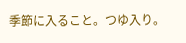季節に入ること。つゆ入り。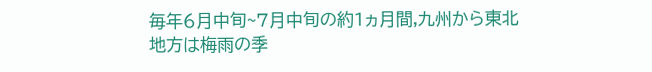毎年6月中旬~7月中旬の約1ヵ月間,九州から東北地方は梅雨の季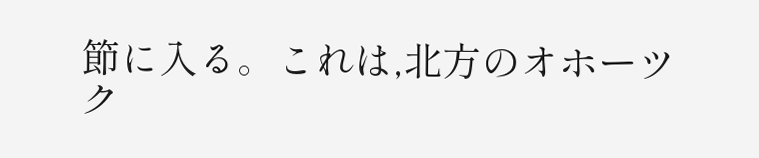節に入る。これは,北方のオホーツク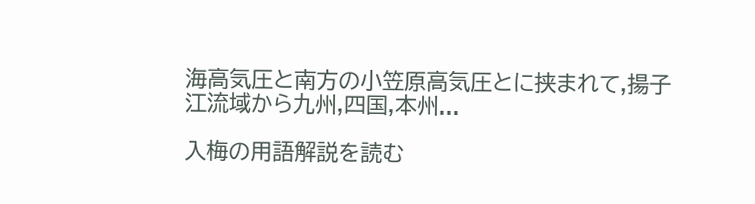海高気圧と南方の小笠原高気圧とに挟まれて,揚子江流域から九州,四国,本州...

入梅の用語解説を読む